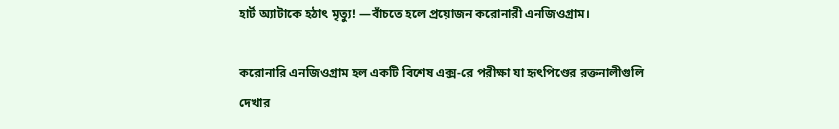হার্ট অ্যাটাকে হঠাৎ মৃত্যু! —বাঁচতে হলে প্রয়োজন করোনারী এনজিওগ্রাম।

করোনারি এনজিওগ্রাম হল একটি বিশেষ এক্স-রে পরীক্ষা যা হৃৎপিণ্ডের রক্তনালীগুলি দেখার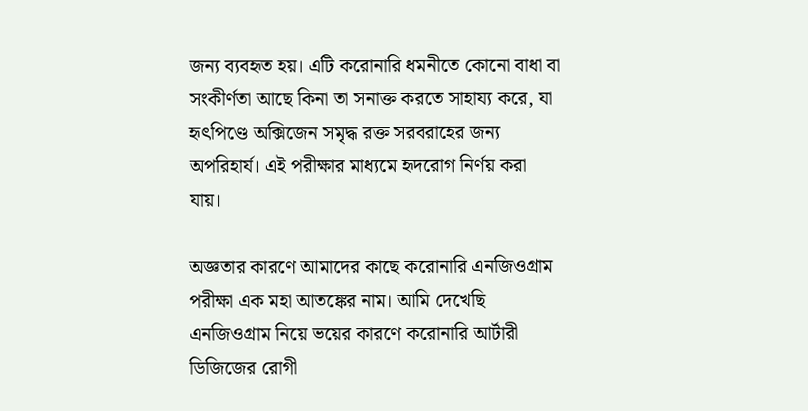জন্য ব্যবহৃত হয়। এটি করোনারি ধমনীতে কোনো বাধা বা সংকীর্ণতা আছে কিনা তা সনাক্ত করতে সাহায্য করে, যা হৃৎপিণ্ডে অক্সিজেন সমৃদ্ধ রক্ত সরবরাহের জন্য অপরিহার্য। এই পরীক্ষার মাধ্যমে হৃদরোগ নির্ণয় করা যায়।

অজ্ঞতার কারণে আমাদের কাছে করোনারি এনজিওগ্রাম পরীক্ষা এক মহা আতঙ্কের নাম। আমি দেখেছি এনজিওগ্রাম নিয়ে ভয়ের কারণে করোনারি আর্টারী ডিজিজের রোগী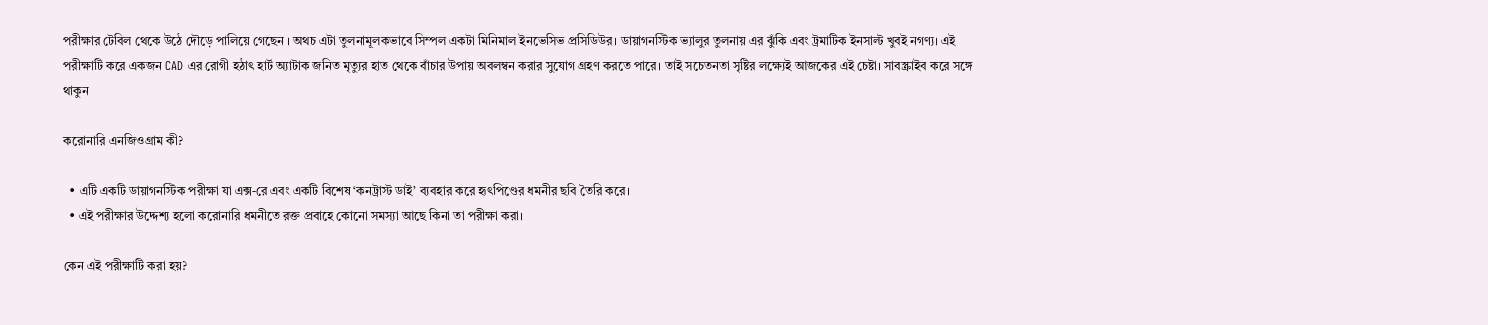পরীক্ষার টেবিল থেকে উঠে দৌড়ে পালিয়ে গেছেন । অথচ এটা তুলনামূলকভাবে সিম্পল একটা মিনিমাল ইনভেসিভ প্রসিডিউর। ডায়াগনস্টিক ভ্যালুর তুলনায় এর ঝুঁকি এবং ট্রমাটিক ইনসাল্ট খুবই নগণ্য। এই পরীক্ষাটি করে একজন CAD এর রোগী হঠাৎ হার্ট অ্যাটাক জনিত মৃত্যুর হাত থেকে বাঁচার উপায় অবলম্বন করার সুযোগ গ্রহণ করতে পারে। তাই সচেতনতা সৃষ্টির লক্ষ্যেই আজকের এই চেষ্টা। সাবস্ক্রাইব করে সঙ্গে থাকুন

করোনারি এনজিওগ্রাম কী?

  • এটি একটি ডায়াগনস্টিক পরীক্ষা যা এক্স-রে এবং একটি বিশেষ ‘কনট্রাস্ট ডাই’ ব্যবহার করে হৃৎপিণ্ডের ধমনীর ছবি তৈরি করে।
  • এই পরীক্ষার উদ্দেশ্য হলো করোনারি ধমনীতে রক্ত প্রবাহে কোনো সমস্যা আছে কিনা তা পরীক্ষা করা।

কেন এই পরীক্ষাটি করা হয়?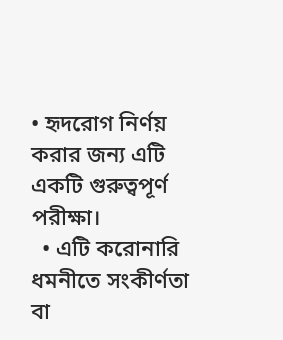• হৃদরোগ নির্ণয় করার জন্য এটি একটি গুরুত্বপূর্ণ পরীক্ষা।
  • এটি করোনারি ধমনীতে সংকীর্ণতা বা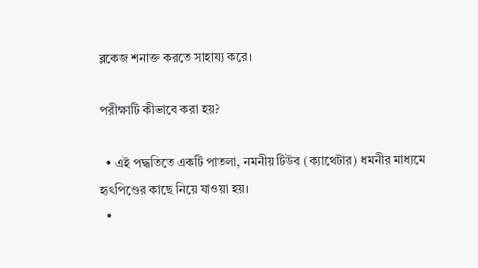ব্লকেজ শনাক্ত করতে সাহায্য করে।

পরীক্ষাটি কীভাবে করা হয়?

  • এই পদ্ধতিতে একটি পাতলা, নমনীয় টিউব (ক্যাথেটার) ধমনীর মাধ্যমে হৃৎপিণ্ডের কাছে নিয়ে যাওয়া হয়।
  •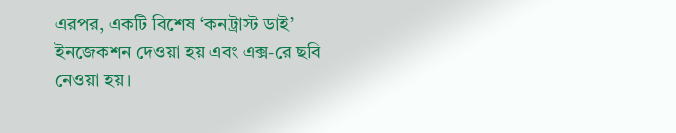এরপর, একটি বিশেষ ‘কনট্রাস্ট ডাই’ ইনজেকশন দেওয়া হয় এবং এক্স-রে ছবি নেওয়া হয়।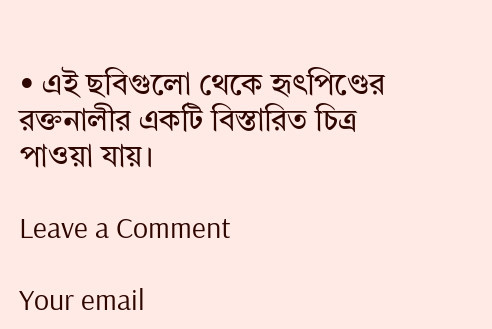• এই ছবিগুলো থেকে হৃৎপিণ্ডের রক্তনালীর একটি বিস্তারিত চিত্র পাওয়া যায়।

Leave a Comment

Your email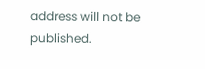address will not be published.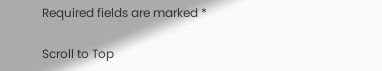Required fields are marked *

Scroll to Top